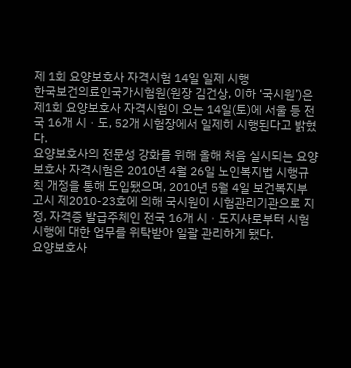제 1회 요양보호사 자격시험 14일 일제 시행
한국보건의료인국가시험원(원장 김건상, 이하 ‘국시원’)은 제1회 요양보호사 자격시험이 오는 14일(토)에 서울 등 전국 16개 시ㆍ도, 52개 시험장에서 일제히 시행된다고 밝혔다.
요양보호사의 전문성 강화를 위해 올해 처음 실시되는 요양보호사 자격시험은 2010년 4월 26일 노인복지법 시행규칙 개정을 통해 도입됐으며, 2010년 5월 4일 보건복지부 고시 제2010-23호에 의해 국시원이 시험관리기관으로 지정, 자격증 발급주체인 전국 16개 시ㆍ도지사로부터 시험시행에 대한 업무를 위탁받아 일괄 관리하게 됐다.
요양보호사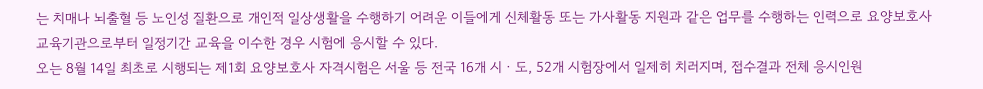는 치매나 뇌출혈 등 노인성 질환으로 개인적 일상생활을 수행하기 어려운 이들에게 신체활동 또는 가사활동 지원과 같은 업무를 수행하는 인력으로 요양보호사 교육기관으로부터 일정기간 교육을 이수한 경우 시험에 응시할 수 있다.
오는 8월 14일 최초로 시행되는 제1회 요양보호사 자격시험은 서울 등 전국 16개 시ㆍ도, 52개 시험장에서 일제히 치러지며, 접수결과 전체 응시인원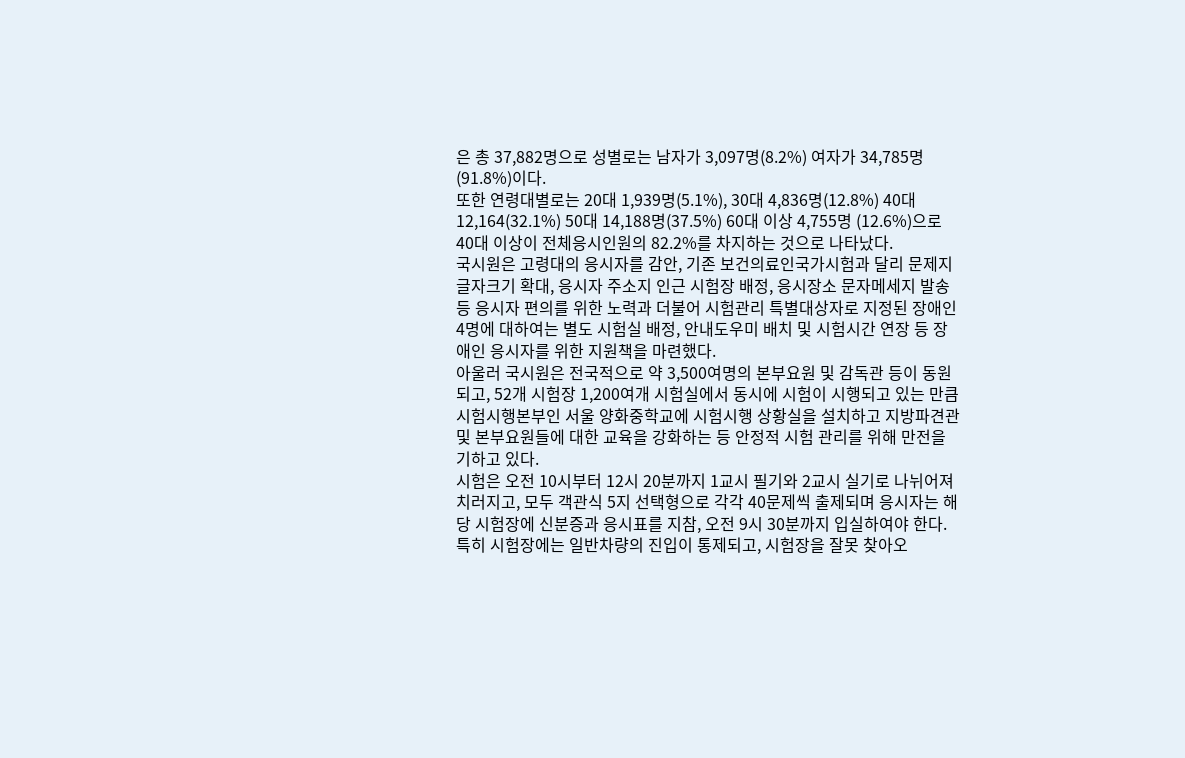은 총 37,882명으로 성별로는 남자가 3,097명(8.2%) 여자가 34,785명(91.8%)이다.
또한 연령대별로는 20대 1,939명(5.1%), 30대 4,836명(12.8%) 40대 12,164(32.1%) 50대 14,188명(37.5%) 60대 이상 4,755명 (12.6%)으로 40대 이상이 전체응시인원의 82.2%를 차지하는 것으로 나타났다.
국시원은 고령대의 응시자를 감안, 기존 보건의료인국가시험과 달리 문제지 글자크기 확대, 응시자 주소지 인근 시험장 배정, 응시장소 문자메세지 발송 등 응시자 편의를 위한 노력과 더불어 시험관리 특별대상자로 지정된 장애인 4명에 대하여는 별도 시험실 배정, 안내도우미 배치 및 시험시간 연장 등 장애인 응시자를 위한 지원책을 마련했다.
아울러 국시원은 전국적으로 약 3,500여명의 본부요원 및 감독관 등이 동원되고, 52개 시험장 1,200여개 시험실에서 동시에 시험이 시행되고 있는 만큼 시험시행본부인 서울 양화중학교에 시험시행 상황실을 설치하고 지방파견관 및 본부요원들에 대한 교육을 강화하는 등 안정적 시험 관리를 위해 만전을 기하고 있다.
시험은 오전 10시부터 12시 20분까지 1교시 필기와 2교시 실기로 나뉘어져 치러지고, 모두 객관식 5지 선택형으로 각각 40문제씩 출제되며 응시자는 해당 시험장에 신분증과 응시표를 지참, 오전 9시 30분까지 입실하여야 한다.
특히 시험장에는 일반차량의 진입이 통제되고, 시험장을 잘못 찾아오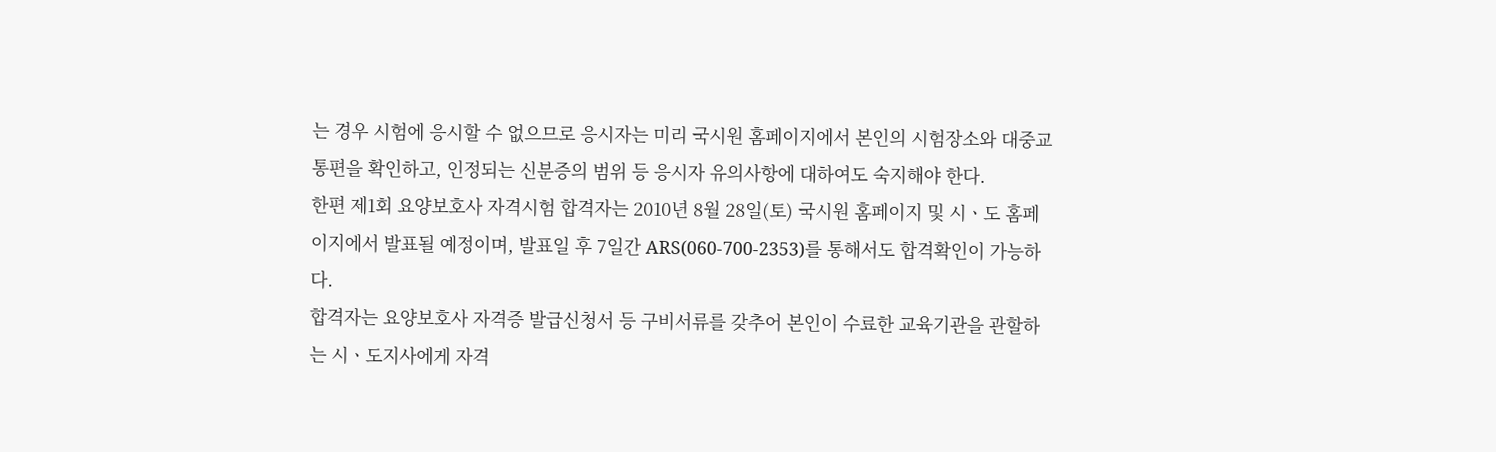는 경우 시험에 응시할 수 없으므로 응시자는 미리 국시원 홈페이지에서 본인의 시험장소와 대중교통편을 확인하고, 인정되는 신분증의 범위 등 응시자 유의사항에 대하여도 숙지해야 한다.
한편 제1회 요양보호사 자격시험 합격자는 2010년 8월 28일(토) 국시원 홈페이지 및 시ㆍ도 홈페이지에서 발표될 예정이며, 발표일 후 7일간 ARS(060-700-2353)를 통해서도 합격확인이 가능하다.
합격자는 요양보호사 자격증 발급신청서 등 구비서류를 갖추어 본인이 수료한 교육기관을 관할하는 시ㆍ도지사에게 자격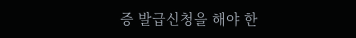증 발급신청을 해야 한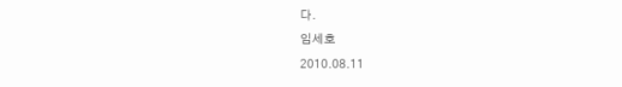다.
임세호
2010.08.11